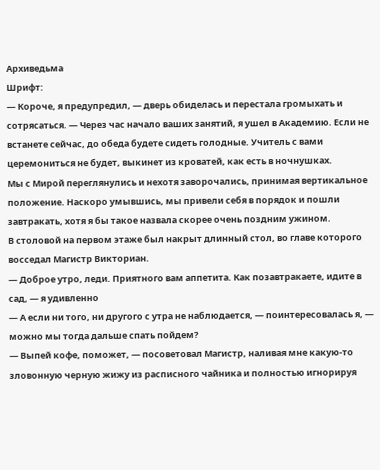Архиведьма
Шрифт:
— Короче, я предупредил, — дверь обиделась и перестала громыхать и сотрясаться. — Через час начало ваших занятий, я ушел в Академию. Если не встанете сейчас, до обеда будете сидеть голодные. Учитель с вами церемониться не будет, выкинет из кроватей, как есть в ночнушках.
Мы с Мирой переглянулись и нехотя заворочались, принимая вертикальное положение. Наскоро умывшись, мы привели себя в порядок и пошли завтракать, хотя я бы такое назвала скорее очень поздним ужином.
В столовой на первом этаже был накрыт длинный стол, во главе которого восседал Магистр Викториан.
— Доброе утро, леди. Приятного вам аппетита. Как позавтракаете, идите в сад, — я удивленно
— А если ни того, ни другого с утра не наблюдается, — поинтересовалась я, — можно мы тогда дальше спать пойдем?
— Выпей кофе, поможет, — посоветовал Магистр, наливая мне какую-то зловонную черную жижу из расписного чайника и полностью игнорируя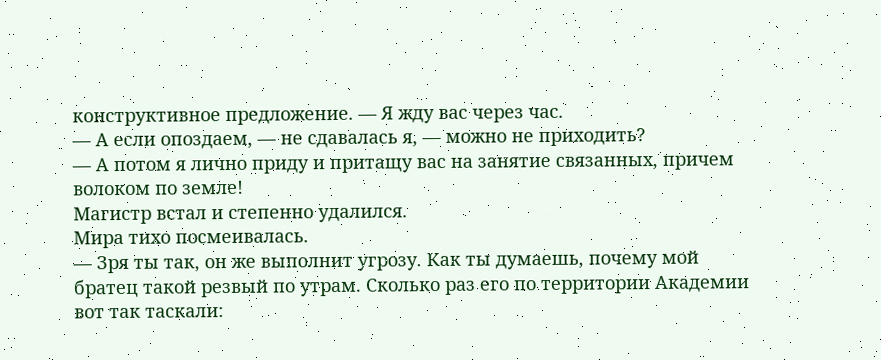конструктивное предложение. — Я жду вас через час.
— А если опоздаем, — не сдавалась я, — можно не приходить?
— А потом я лично приду и притащу вас на занятие связанных, причем волоком по земле!
Магистр встал и степенно удалился.
Мира тихо посмеивалась.
— Зря ты так, он же выполнит угрозу. Как ты думаешь, почему мой братец такой резвый по утрам. Сколько раз его по территории Академии вот так таскали: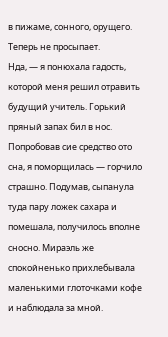в пижаме, сонного, орущего. Теперь не просыпает.
Нда, — я понюхала гадость, которой меня решил отравить будущий учитель. Горький пряный запах бил в нос. Попробовав сие средство ото сна, я поморщилась — горчило страшно. Подумав, сыпанула туда пару ложек сахара и помешала, получилось вполне сносно. Мираэль же спокойненько прихлебывала маленькими глоточками кофе и наблюдала за мной.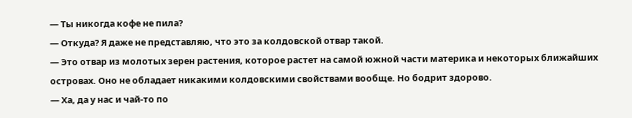— Ты никогда кофе не пила?
— Откуда? Я даже не представляю, что это за колдовской отвар такой.
— Это отвар из молотых зерен растения, которое растет на самой южной части материка и некоторых ближайших островах. Оно не обладает никакими колдовскими свойствами вообще. Но бодрит здорово.
— Ха, да у нас и чай-то по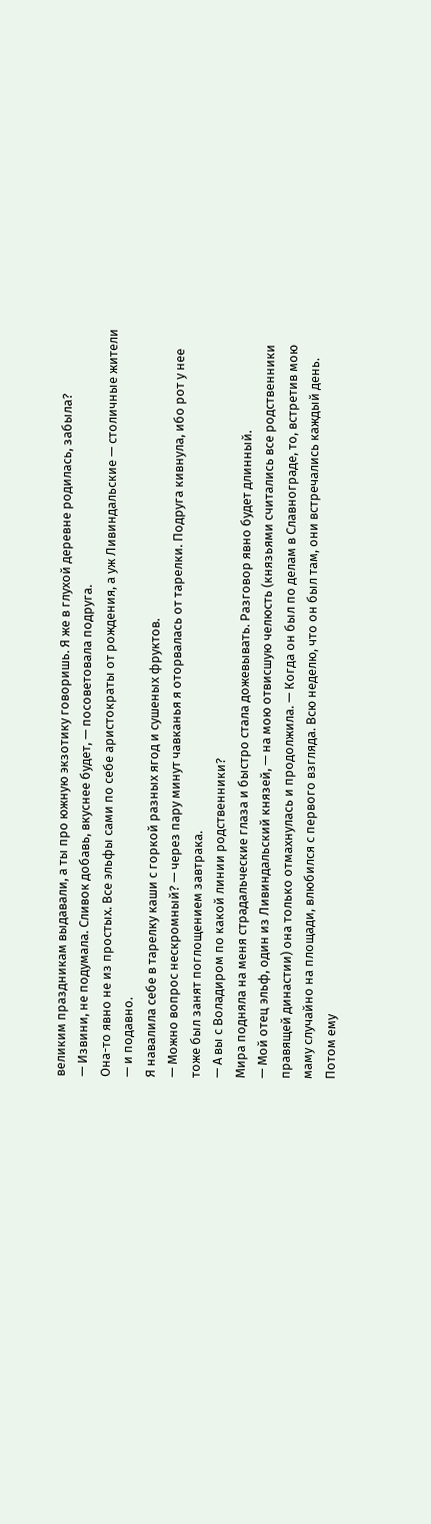великим праздникам выдавали, а ты про южную экзотику говоришь. Я же в глухой деревне родилась, забыла?
— Извини, не подумала. Сливок добавь, вкуснее будет, — посоветовала подруга.
Она-то явно не из простых. Все эльфы сами по себе аристократы от рождения, а уж Ливиндальские — столичные жители — и подавно.
Я навалила себе в тарелку каши с горкой разных ягод и сушеных фруктов.
— Можно вопрос нескромный? — через пару минут чавканья я оторвалась от тарелки. Подруга кивнула, ибо рот у нее тоже был занят поглощением завтрака.
— А вы с Воладиром по какой линии родственники?
Мира подняла на меня страдальческие глаза и быстро стала дожевывать. Разговор явно будет длинный.
— Мой отец эльф, один из Ливиндальский князей, — на мою отвисшую челюсть (князьями считались все родственники правящей династии) она только отмахнулась и продолжила. — Когда он был по делам в Славнограде, то, встретив мою маму случайно на площади, влюбился с первого взгляда. Всю неделю, что он был там, они встречались каждый день. Потом ему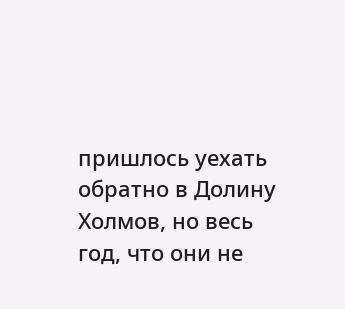пришлось уехать обратно в Долину Холмов, но весь год, что они не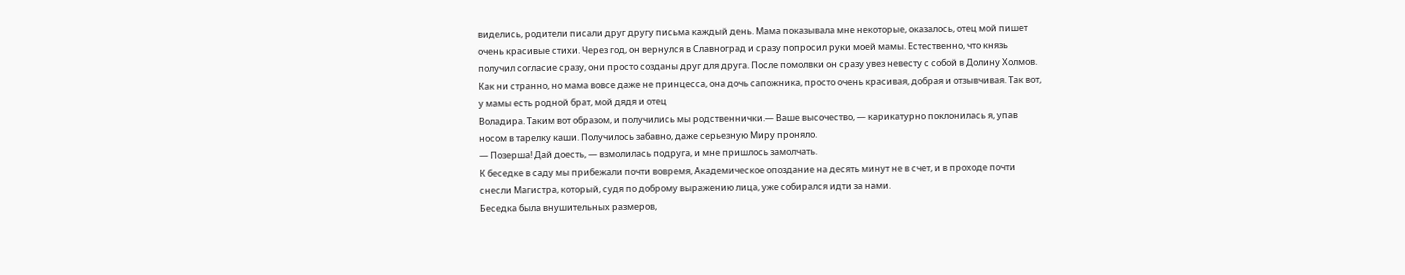виделись, родители писали друг другу письма каждый день. Мама показывала мне некоторые, оказалось, отец мой пишет очень красивые стихи. Через год, он вернулся в Славноград и сразу попросил руки моей мамы. Естественно, что князь получил согласие сразу, они просто созданы друг для друга. После помолвки он сразу увез невесту с собой в Долину Холмов. Как ни странно, но мама вовсе даже не принцесса, она дочь сапожника, просто очень красивая, добрая и отзывчивая. Так вот, у мамы есть родной брат, мой дядя и отец
Воладира. Таким вот образом, и получились мы родственнички.— Ваше высочество, — карикатурно поклонилась я, упав носом в тарелку каши. Получилось забавно, даже серьезную Миру проняло.
— Позерша! Дай доесть, — взмолилась подруга, и мне пришлось замолчать.
К беседке в саду мы прибежали почти вовремя, Академическое опоздание на десять минут не в счет, и в проходе почти снесли Магистра, который, судя по доброму выражению лица, уже собирался идти за нами.
Беседка была внушительных размеров,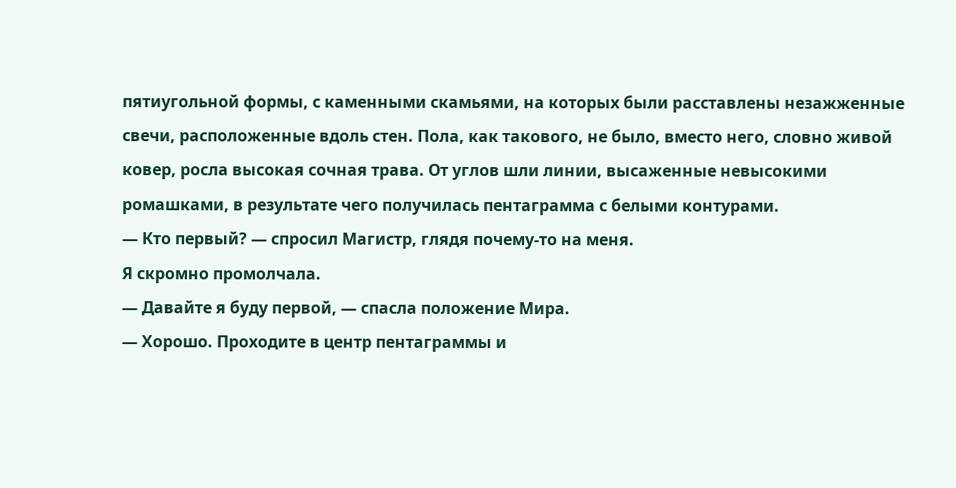пятиугольной формы, с каменными скамьями, на которых были расставлены незажженные свечи, расположенные вдоль стен. Пола, как такового, не было, вместо него, словно живой ковер, росла высокая сочная трава. От углов шли линии, высаженные невысокими ромашками, в результате чего получилась пентаграмма с белыми контурами.
— Кто первый? — спросил Магистр, глядя почему-то на меня.
Я скромно промолчала.
— Давайте я буду первой, — спасла положение Мира.
— Хорошо. Проходите в центр пентаграммы и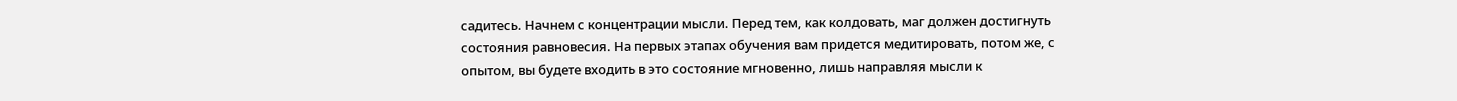садитесь. Начнем с концентрации мысли. Перед тем, как колдовать, маг должен достигнуть состояния равновесия. На первых этапах обучения вам придется медитировать, потом же, с опытом, вы будете входить в это состояние мгновенно, лишь направляя мысли к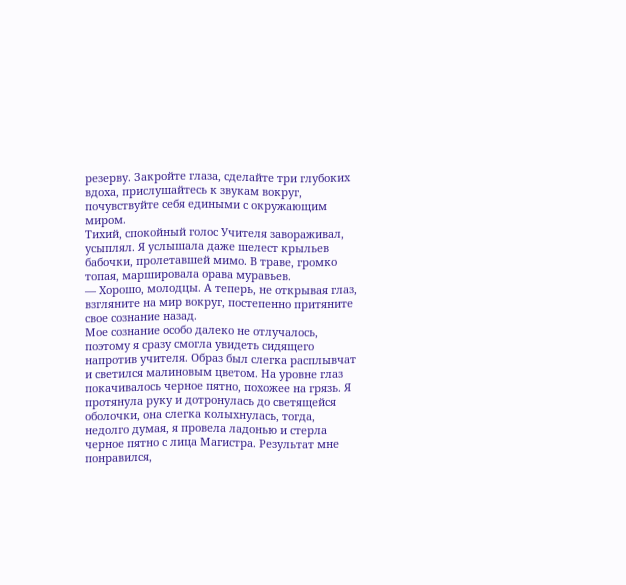резерву. Закройте глаза, сделайте три глубоких вдоха, прислушайтесь к звукам вокруг, почувствуйте себя едиными с окружающим миром.
Тихий, спокойный голос Учителя завораживал, усыплял. Я услышала даже шелест крыльев бабочки, пролетавшей мимо. В траве, громко топая, маршировала орава муравьев.
— Хорошо, молодцы. А теперь, не открывая глаз, взгляните на мир вокруг, постепенно притяните свое сознание назад.
Мое сознание особо далеко не отлучалось, поэтому я сразу смогла увидеть сидящего напротив учителя. Образ был слегка расплывчат и светился малиновым цветом. На уровне глаз покачивалось черное пятно, похожее на грязь. Я протянула руку и дотронулась до светящейся оболочки, она слегка колыхнулась, тогда, недолго думая, я провела ладонью и стерла черное пятно с лица Магистра. Результат мне понравился,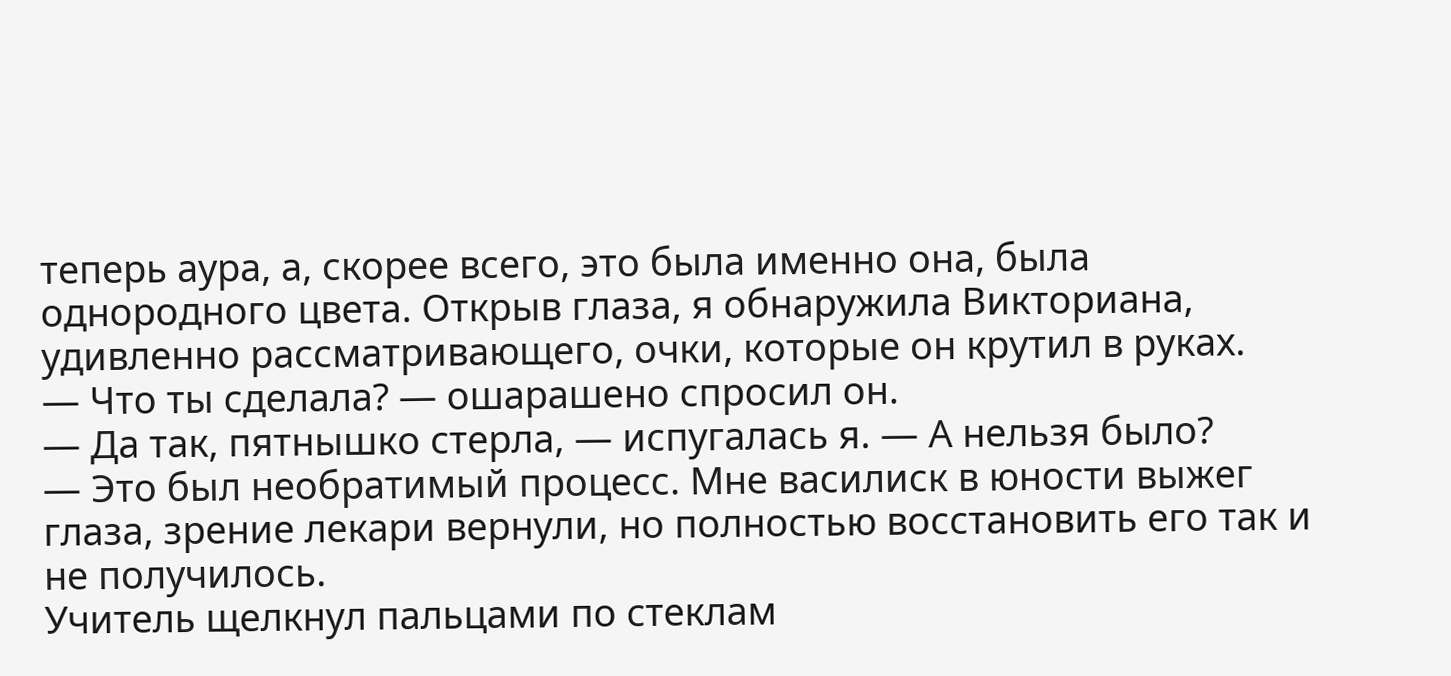теперь аура, а, скорее всего, это была именно она, была однородного цвета. Открыв глаза, я обнаружила Викториана, удивленно рассматривающего, очки, которые он крутил в руках.
— Что ты сделала? — ошарашено спросил он.
— Да так, пятнышко стерла, — испугалась я. — А нельзя было?
— Это был необратимый процесс. Мне василиск в юности выжег глаза, зрение лекари вернули, но полностью восстановить его так и не получилось.
Учитель щелкнул пальцами по стеклам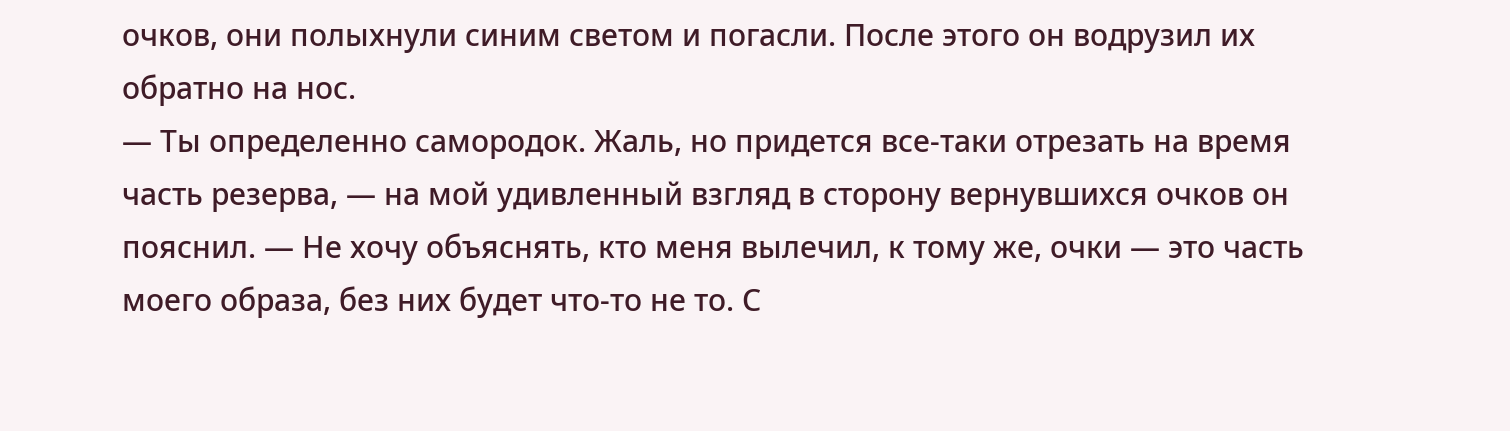очков, они полыхнули синим светом и погасли. После этого он водрузил их обратно на нос.
— Ты определенно самородок. Жаль, но придется все-таки отрезать на время часть резерва, — на мой удивленный взгляд в сторону вернувшихся очков он пояснил. — Не хочу объяснять, кто меня вылечил, к тому же, очки — это часть моего образа, без них будет что-то не то. С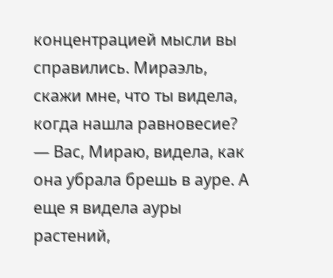концентрацией мысли вы справились. Мираэль, скажи мне, что ты видела, когда нашла равновесие?
— Вас, Мираю, видела, как она убрала брешь в ауре. А еще я видела ауры растений,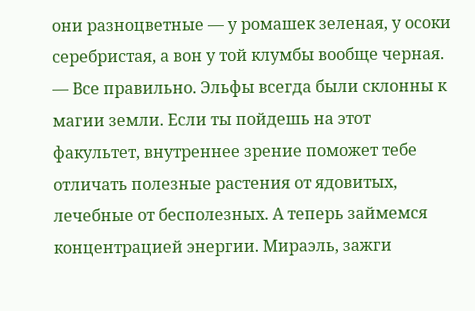они разноцветные — у ромашек зеленая, у осоки серебристая, а вон у той клумбы вообще черная.
— Все правильно. Эльфы всегда были склонны к магии земли. Если ты пойдешь на этот факультет, внутреннее зрение поможет тебе отличать полезные растения от ядовитых, лечебные от бесполезных. А теперь займемся концентрацией энергии. Мираэль, зажги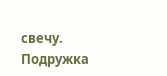свечу.
Подружка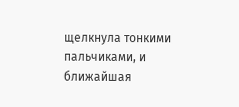щелкнула тонкими пальчиками, и ближайшая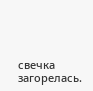свечка загорелась.